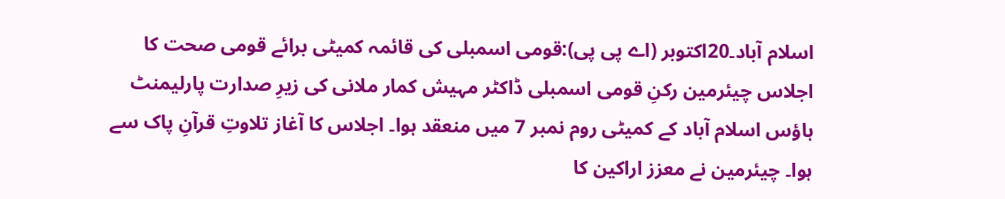اسلام آباد۔20اکتوبر (اے پی پی):قومی اسمبلی کی قائمہ کمیٹی برائے قومی صحت کا اجلاس چیئرمین رکنِ قومی اسمبلی ڈاکٹر مہیش کمار ملانی کی زیرِ صدارت پارلیمنٹ ہاؤس اسلام آباد کے کمیٹی روم نمبر 7 میں منعقد ہوا۔ اجلاس کا آغاز تلاوتِ قرآنِ پاک سے ہوا۔ چیئرمین نے معزز اراکین کا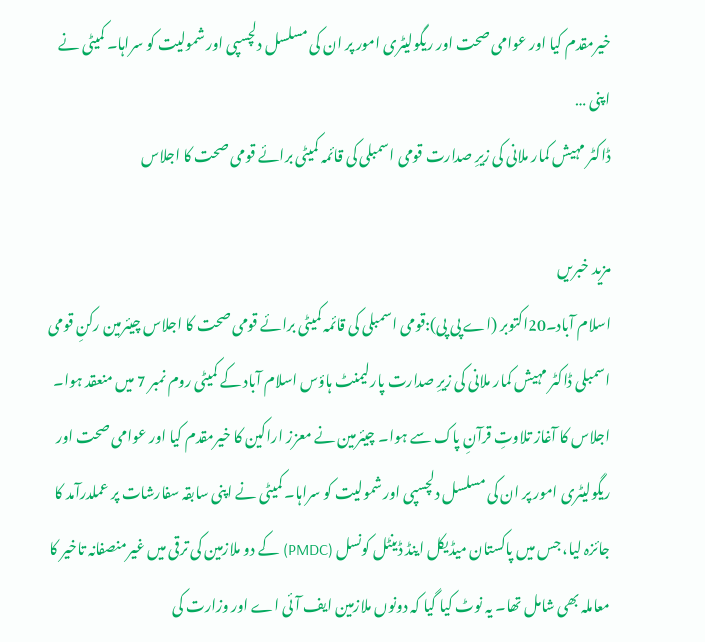خیرمقدم کیا اور عوامی صحت اور ریگولیٹری امور پر ان کی مسلسل دلچسپی اور شمولیت کو سراہا۔ کمیٹی نے اپنی …
ڈاکٹر مہیش کمار ملانی کی زیرِ صدارت قومی اسمبلی کی قائمہ کمیٹی برائے قومی صحت کا اجلاس

مزید خبریں
اسلام آباد۔20اکتوبر (اے پی پی):قومی اسمبلی کی قائمہ کمیٹی برائے قومی صحت کا اجلاس چیئرمین رکنِ قومی اسمبلی ڈاکٹر مہیش کمار ملانی کی زیرِ صدارت پارلیمنٹ ہاؤس اسلام آباد کے کمیٹی روم نمبر 7 میں منعقد ہوا۔ اجلاس کا آغاز تلاوتِ قرآنِ پاک سے ہوا۔ چیئرمین نے معزز اراکین کا خیرمقدم کیا اور عوامی صحت اور ریگولیٹری امور پر ان کی مسلسل دلچسپی اور شمولیت کو سراہا۔ کمیٹی نے اپنی سابقہ سفارشات پر عملدرآمد کا جائزہ لیا، جس میں پاکستان میڈیکل اینڈ ڈینٹل کونسل (PMDC) کے دو ملازمین کی ترقی میں غیرمنصفانہ تاخیر کا معاملہ بھی شامل تھا۔ یہ نوٹ کیا گیا کہ دونوں ملازمین ایف آئی اے اور وزارت کی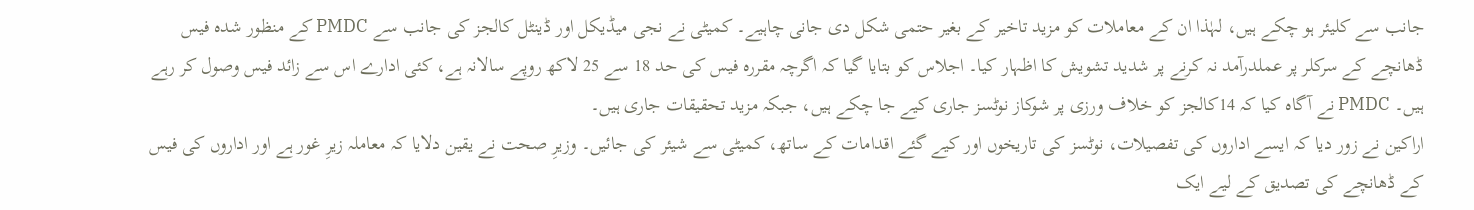جانب سے کلیئر ہو چکے ہیں، لہٰذا ان کے معاملات کو مزید تاخیر کے بغیر حتمی شکل دی جانی چاہیے۔ کمیٹی نے نجی میڈیکل اور ڈینٹل کالجز کی جانب سے PMDC کے منظور شدہ فیس ڈھانچے کے سرکلر پر عملدرآمد نہ کرنے پر شدید تشویش کا اظہار کیا۔ اجلاس کو بتایا گیا کہ اگرچہ مقررہ فیس کی حد 18 سے 25 لاکھ روپے سالانہ ہے، کئی ادارے اس سے زائد فیس وصول کر رہے ہیں۔ PMDC نے آگاہ کیا کہ 14کالجز کو خلاف ورزی پر شوکاز نوٹسز جاری کیے جا چکے ہیں، جبکہ مزید تحقیقات جاری ہیں۔
اراکین نے زور دیا کہ ایسے اداروں کی تفصیلات، نوٹسز کی تاریخوں اور کیے گئے اقدامات کے ساتھ، کمیٹی سے شیئر کی جائیں۔ وزیرِ صحت نے یقین دلایا کہ معاملہ زیرِ غور ہے اور اداروں کی فیس کے ڈھانچے کی تصدیق کے لیے ایک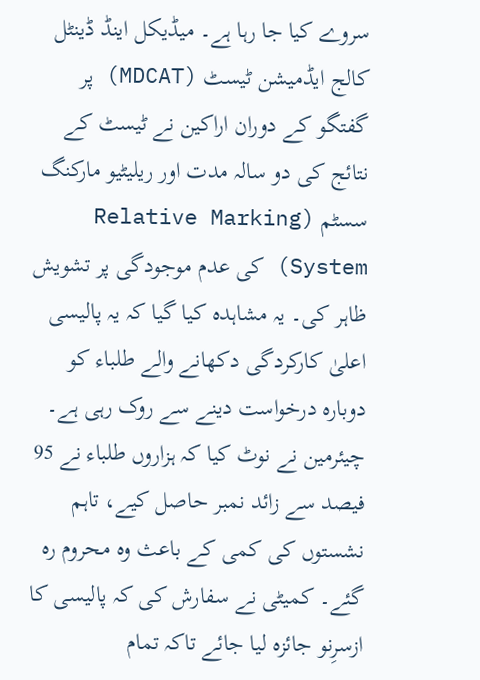سروے کیا جا رہا ہے۔ میڈیکل اینڈ ڈینٹل کالج ایڈمیشن ٹیسٹ (MDCAT) پر گفتگو کے دوران اراکین نے ٹیسٹ کے نتائج کی دو سالہ مدت اور ریلیٹیو مارکنگ سسٹم (Relative Marking System) کی عدم موجودگی پر تشویش ظاہر کی۔ یہ مشاہدہ کیا گیا کہ یہ پالیسی اعلیٰ کارکردگی دکھانے والے طلباء کو دوبارہ درخواست دینے سے روک رہی ہے۔ چیئرمین نے نوٹ کیا کہ ہزاروں طلباء نے 95 فیصد سے زائد نمبر حاصل کیے، تاہم نشستوں کی کمی کے باعث وہ محروم رہ گئے۔ کمیٹی نے سفارش کی کہ پالیسی کا ازسرِنو جائزہ لیا جائے تاکہ تمام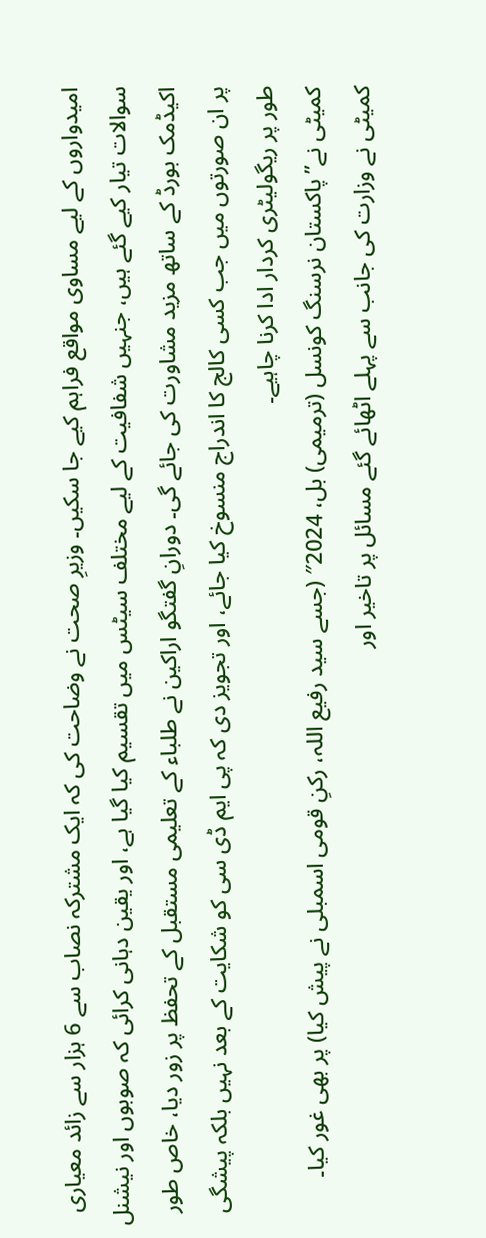امیدواروں کے لیے مساوی مواقع فراہم کیے جا سکیں۔ وزیرِ صحت نے وضاحت کی کہ ایک مشترکہ نصاب سے 6 ہزار سے زائد معیاری سوالات تیار کیے گئے ہیں، جنہیں شفافیت کے لیے مختلف سیٹس میں تقسیم کیا گیا ہے، اور یقین دہانی کرائی کہ صوبوں اور نیشنل اکیڈمک بورڈ کے ساتھ مزید مشاورت کی جائے گی۔ دورانِ گفتگو اراکین نے طلباء کے تعلیمی مستقبل کے تحفظ پر زور دیا، خاص طور پر ان صورتوں میں جب کسی کالج کا اندراج منسوخ کیا جائے، اور تجویز دی کہ پی ایم ڈی سی کو شکایت کے بعد نہیں بلکہ پیشگی طور پر ریگولیٹری کردار ادا کرنا چاہیے۔
کمیٹی نے”پاکستان نرسنگ کونسل (ترمیمی) بل، 2024″ (جسے سید رفیع اللہ، رکنِ قومی اسمبلی نے پیش کیا) پر بھی غور کیا۔ کمیٹی نے وزارت کی جانب سے پہلے اٹھائے گئے مسائل پر تاخیر اور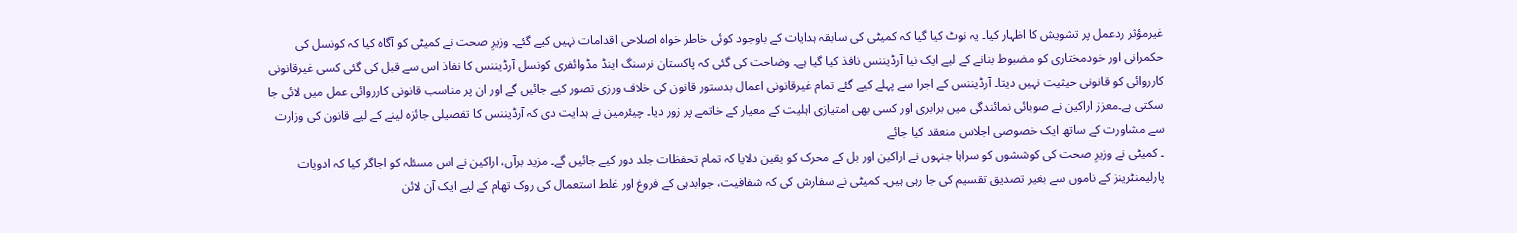غیرمؤثر ردعمل پر تشویش کا اظہار کیا۔ یہ نوٹ کیا گیا کہ کمیٹی کی سابقہ ہدایات کے باوجود کوئی خاطر خواہ اصلاحی اقدامات نہیں کیے گئے۔ وزیرِ صحت نے کمیٹی کو آگاہ کیا کہ کونسل کی حکمرانی اور خودمختاری کو مضبوط بنانے کے لیے ایک نیا آرڈیننس نافذ کیا گیا ہے۔ وضاحت کی گئی کہ پاکستان نرسنگ اینڈ مڈوائفری کونسل آرڈیننس کا نفاذ اس سے قبل کی گئی کسی غیرقانونی کارروائی کو قانونی حیثیت نہیں دیتا۔ آرڈیننس کے اجرا سے پہلے کیے گئے تمام غیرقانونی اعمال بدستور قانون کی خلاف ورزی تصور کیے جائیں گے اور ان پر مناسب قانونی کارروائی عمل میں لائی جا سکتی ہے۔معزز اراکین نے صوبائی نمائندگی میں برابری اور کسی بھی امتیازی اہلیت کے معیار کے خاتمے پر زور دیا۔ چیئرمین نے ہدایت دی کہ آرڈیننس کا تفصیلی جائزہ لینے کے لیے قانون کی وزارت سے مشاورت کے ساتھ ایک خصوصی اجلاس منعقد کیا جائے
۔ کمیٹی نے وزیرِ صحت کی کوششوں کو سراہا جنہوں نے اراکین اور بل کے محرک کو یقین دلایا کہ تمام تحفظات جلد دور کیے جائیں گے۔ مزید برآں، اراکین نے اس مسئلہ کو اجاگر کیا کہ ادویات پارلیمنٹرینز کے ناموں سے بغیر تصدیق تقسیم کی جا رہی ہیں۔ کمیٹی نے سفارش کی کہ شفافیت، جوابدہی کے فروغ اور غلط استعمال کی روک تھام کے لیے ایک آن لائن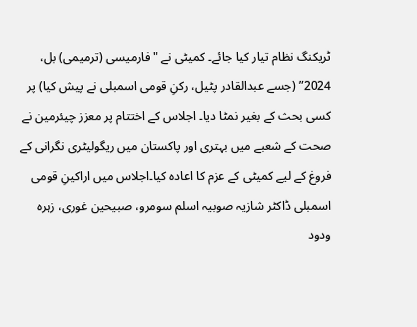ٹریکنگ نظام تیار کیا جائے۔ کمیٹی نے "فارمیسی (ترمیمی) بل، 2024” (جسے عبدالقادر پٹیل، رکنِ قومی اسمبلی نے پیش کیا) پر کسی بحث کے بغیر نمٹا دیا۔ اجلاس کے اختتام پر معزز چیئرمین نے صحت کے شعبے میں بہتری اور پاکستان میں ریگولیٹری نگرانی کے فروغ کے لیے کمیٹی کے عزم کا اعادہ کیا۔اجلاس میں اراکینِ قومی اسمبلی ڈاکٹر شازیہ صوبیہ اسلم سومرو، صبیحین غوری، زہرہ ودود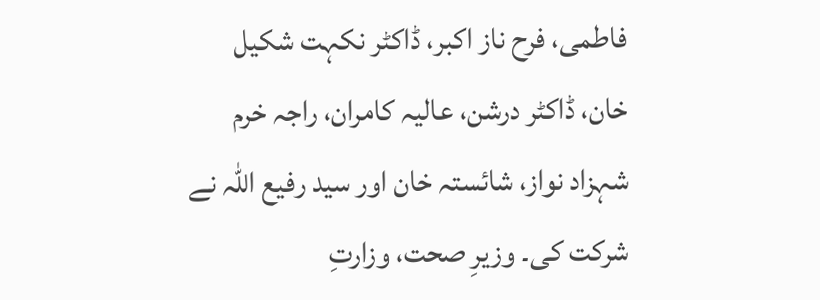فاطمی، فرح ناز اکبر، ڈاکٹر نکہت شکیل خان، ڈاکٹر درشن، عالیہ کامران، راجہ خرم شہزاد نواز، شائستہ خان اور سید رفیع اللہ نے شرکت کی۔ وزیرِ صحت، وزارتِ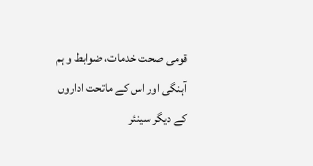قومی صحت خدمات، ضوابط و ہم آہنگی اور اس کے ماتحت اداروں کے دیگر سینئر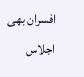افسران بھی اجلاس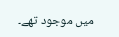میں موجود تھے۔